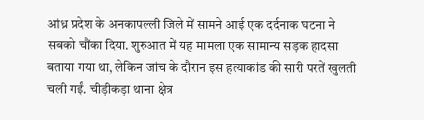आंध्र प्रदेश के अनकापल्ली जिले में सामने आई एक दर्दनाक घटना ने सबको चौंका दिया. शुरुआत में यह मामला एक सामान्य सड़क हादसा बताया गया था, लेकिन जांच के दौरान इस हत्याकांड की सारी परतें खुलती चली गईं. चीड़ीकड़ा थाना क्षेत्र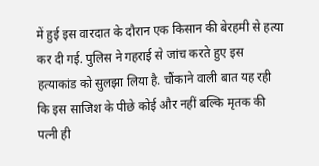में हुई इस वारदात के दौरान एक किसान की बेरहमी से हत्या कर दी गई. पुलिस ने गहराई से जांच करते हुए इस हत्याकांड को सुलझा लिया है. चौंकाने वाली बात यह रही कि इस साजिश के पीछे कोई और नहीं बल्कि मृतक की पत्नी ही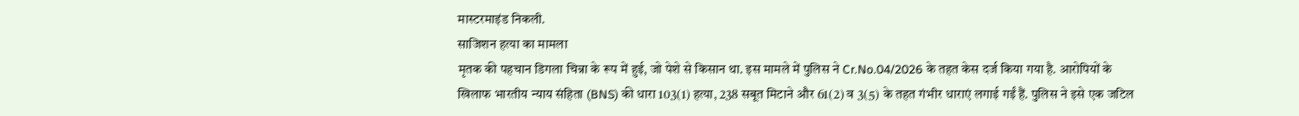मास्टरमाइंड निकली.
साजिशन हत्या का मामला
मृतक की पहचान डिगला चिन्ना के रूप में हुई, जो पेशे से किसान था. इस मामले में पुलिस ने Cr.No.04/2026 के तहत केस दर्ज किया गया है. आरोपियों के खिलाफ भारतीय न्याय संहिता (BNS) की धारा 103(1) हत्या, 238 सबूत मिटाने और 61(2) व 3(5) के तहत गंभीर धाराएं लगाई गईं हैं. पुलिस ने इसे एक जटिल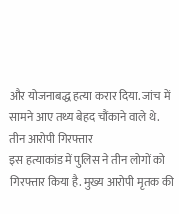और योजनाबद्ध हत्या करार दिया. जांच में सामने आए तथ्य बेहद चौंकाने वाले थे.
तीन आरोपी गिरफ्तार
इस हत्याकांड में पुलिस ने तीन लोगों को गिरफ्तार किया है. मुख्य आरोपी मृतक की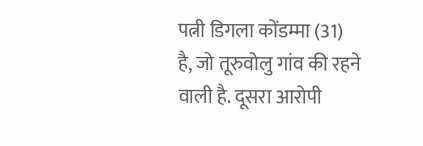पत्नी डिगला कोंडम्मा (31) है, जो तूरुवोलु गांव की रहने वाली है. दूसरा आरोपी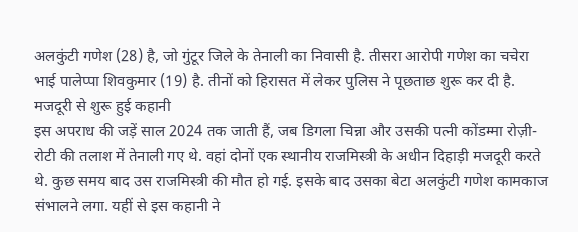अलकुंटी गणेश (28) है, जो गुंटूर जिले के तेनाली का निवासी है. तीसरा आरोपी गणेश का चचेरा भाई पालेप्पा शिवकुमार (19) है. तीनों को हिरासत में लेकर पुलिस ने पूछताछ शुरू कर दी है.
मजदूरी से शुरू हुई कहानी
इस अपराध की जड़ें साल 2024 तक जाती हैं, जब डिगला चिन्ना और उसकी पत्नी कोंडम्मा रोज़ी-रोटी की तलाश में तेनाली गए थे. वहां दोनों एक स्थानीय राजमिस्त्री के अधीन दिहाड़ी मजदूरी करते थे. कुछ समय बाद उस राजमिस्त्री की मौत हो गई. इसके बाद उसका बेटा अलकुंटी गणेश कामकाज संभालने लगा. यहीं से इस कहानी ने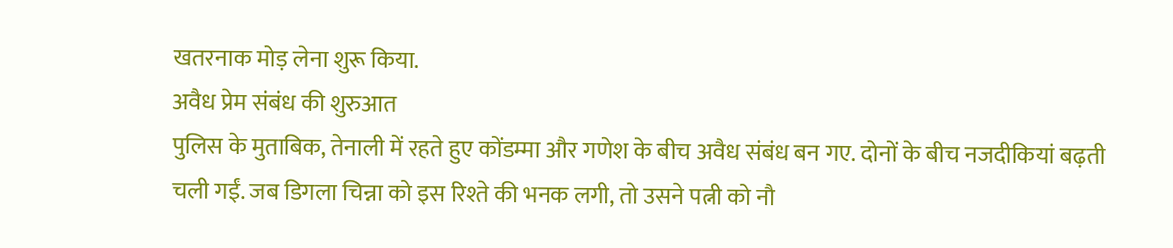खतरनाक मोड़ लेना शुरू किया.
अवैध प्रेम संबंध की शुरुआत
पुलिस के मुताबिक, तेनाली में रहते हुए कोंडम्मा और गणेश के बीच अवैध संबंध बन गए. दोनों के बीच नजदीकियां बढ़ती चली गईं. जब डिगला चिन्ना को इस रिश्ते की भनक लगी, तो उसने पत्नी को नौ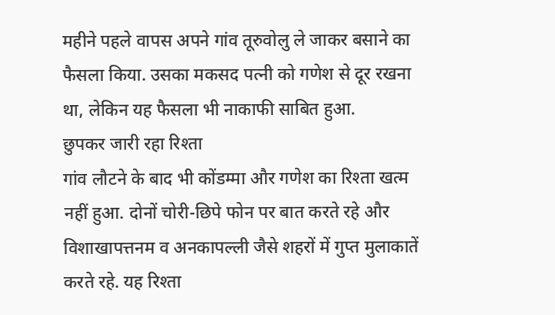महीने पहले वापस अपने गांव तूरुवोलु ले जाकर बसाने का फैसला किया. उसका मकसद पत्नी को गणेश से दूर रखना था, लेकिन यह फैसला भी नाकाफी साबित हुआ.
छुपकर जारी रहा रिश्ता
गांव लौटने के बाद भी कोंडम्मा और गणेश का रिश्ता खत्म नहीं हुआ. दोनों चोरी-छिपे फोन पर बात करते रहे और विशाखापत्तनम व अनकापल्ली जैसे शहरों में गुप्त मुलाकातें करते रहे. यह रिश्ता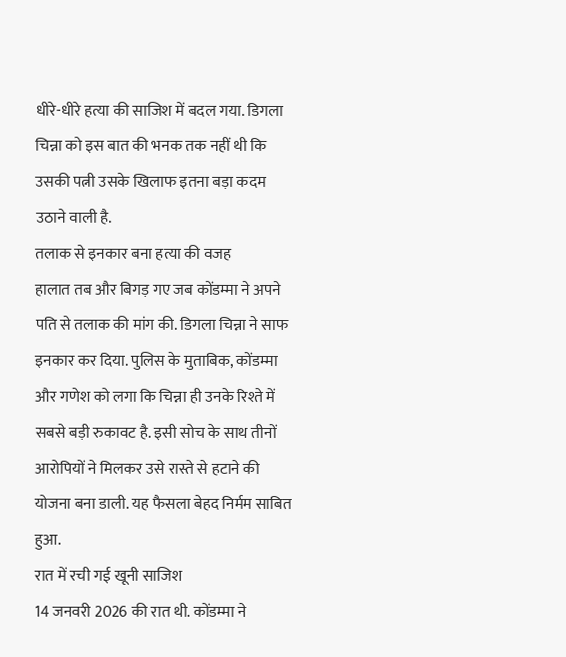धीरे-धीरे हत्या की साजिश में बदल गया. डिगला चिन्ना को इस बात की भनक तक नहीं थी कि उसकी पत्नी उसके खिलाफ इतना बड़ा कदम उठाने वाली है.
तलाक से इनकार बना हत्या की वजह
हालात तब और बिगड़ गए जब कोंडम्मा ने अपने पति से तलाक की मांग की. डिगला चिन्ना ने साफ इनकार कर दिया. पुलिस के मुताबिक, कोंडम्मा और गणेश को लगा कि चिन्ना ही उनके रिश्ते में सबसे बड़ी रुकावट है. इसी सोच के साथ तीनों आरोपियों ने मिलकर उसे रास्ते से हटाने की योजना बना डाली. यह फैसला बेहद निर्मम साबित हुआ.
रात में रची गई खूनी साजिश
14 जनवरी 2026 की रात थी. कोंडम्मा ने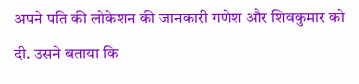अपने पति की लोकेशन की जानकारी गणेश और शिवकुमार को दी. उसने बताया कि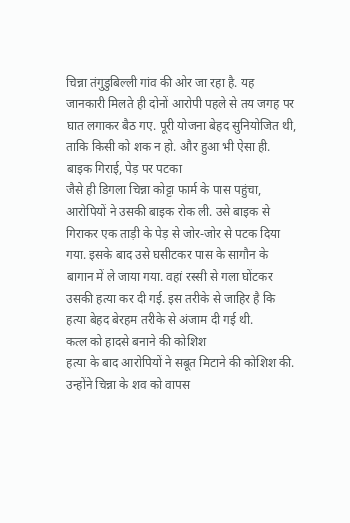चिन्ना तंगुडुबिल्ली गांव की ओर जा रहा है. यह जानकारी मिलते ही दोनों आरोपी पहले से तय जगह पर घात लगाकर बैठ गए. पूरी योजना बेहद सुनियोजित थी, ताकि किसी को शक न हो. और हुआ भी ऐसा ही.
बाइक गिराई, पेड़ पर पटका
जैसे ही डिगला चिन्ना कोट्टा फार्म के पास पहुंचा, आरोपियों ने उसकी बाइक रोक ली. उसे बाइक से गिराकर एक ताड़ी के पेड़ से जोर-जोर से पटक दिया गया. इसके बाद उसे घसीटकर पास के सागौन के बागान में ले जाया गया. वहां रस्सी से गला घोंटकर उसकी हत्या कर दी गई. इस तरीके से जाहिर है कि हत्या बेहद बेरहम तरीके से अंजाम दी गई थी.
कत्ल को हादसे बनाने की कोशिश
हत्या के बाद आरोपियों ने सबूत मिटाने की कोशिश की. उन्होंने चिन्ना के शव को वापस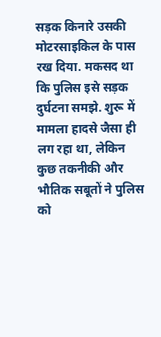सड़क किनारे उसकी मोटरसाइकिल के पास रख दिया. मकसद था कि पुलिस इसे सड़क दुर्घटना समझे. शुरू में मामला हादसे जैसा ही लग रहा था, लेकिन कुछ तकनीकी और भौतिक सबूतों ने पुलिस को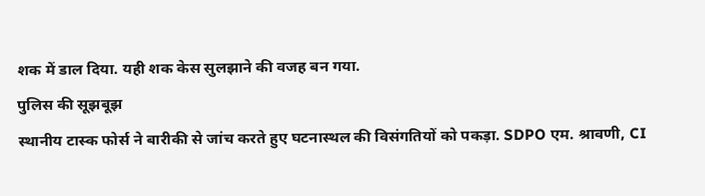शक में डाल दिया. यही शक केस सुलझाने की वजह बन गया.
पुलिस की सूझबूझ
स्थानीय टास्क फोर्स ने बारीकी से जांच करते हुए घटनास्थल की विसंगतियों को पकड़ा. SDPO एम. श्रावणी, CI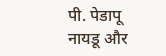पी. पेडापू नायडू और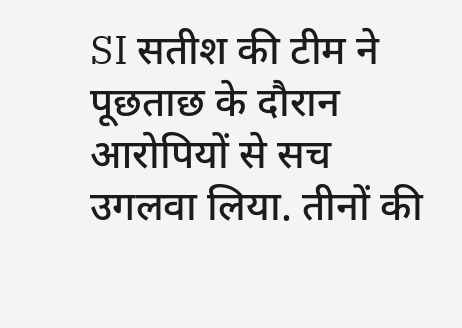SI सतीश की टीम ने पूछताछ के दौरान आरोपियों से सच उगलवा लिया. तीनों की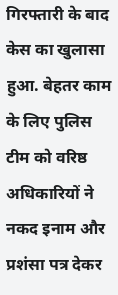गिरफ्तारी के बाद केस का खुलासा हुआ. बेहतर काम के लिए पुलिस टीम को वरिष्ठ अधिकारियों ने नकद इनाम और प्रशंसा पत्र देकर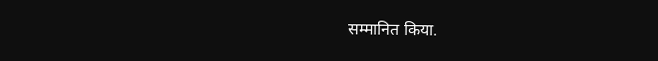सम्मानित किया.